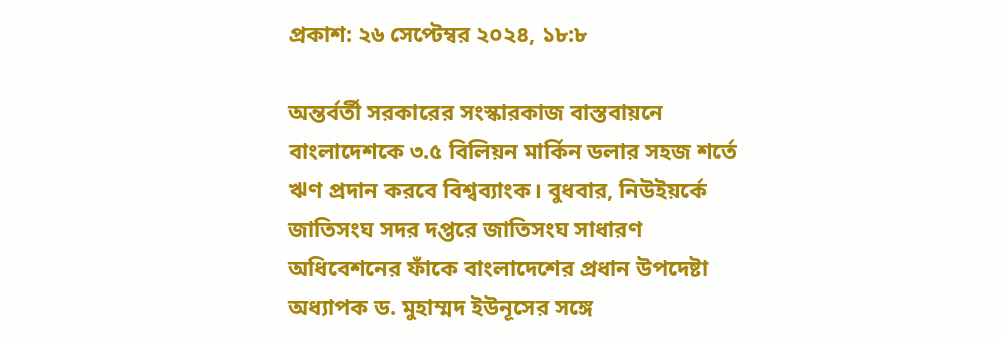প্রকাশ: ২৬ সেপ্টেম্বর ২০২৪, ১৮:৮

অন্তর্বর্তী সরকারের সংস্কারকাজ বাস্তবায়নে বাংলাদেশকে ৩.৫ বিলিয়ন মার্কিন ডলার সহজ শর্তে ঋণ প্রদান করবে বিশ্বব্যাংক। বুধবার, নিউইয়র্কে জাতিসংঘ সদর দপ্তরে জাতিসংঘ সাধারণ অধিবেশনের ফাঁকে বাংলাদেশের প্রধান উপদেষ্টা অধ্যাপক ড. মুহাম্মদ ইউনূসের সঙ্গে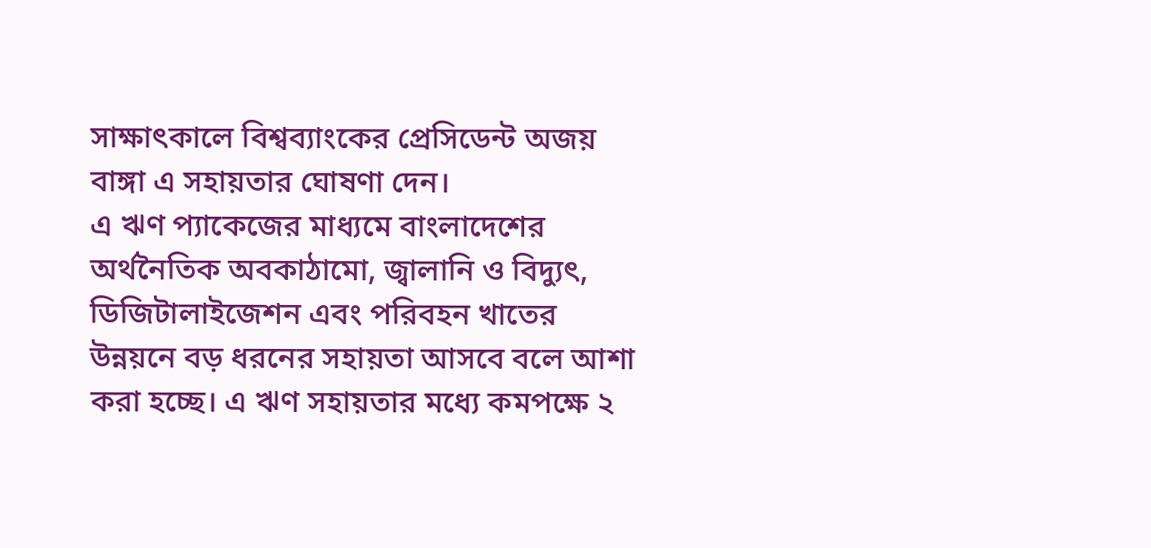সাক্ষাৎকালে বিশ্বব্যাংকের প্রেসিডেন্ট অজয় বাঙ্গা এ সহায়তার ঘোষণা দেন।
এ ঋণ প্যাকেজের মাধ্যমে বাংলাদেশের অর্থনৈতিক অবকাঠামো, জ্বালানি ও বিদ্যুৎ, ডিজিটালাইজেশন এবং পরিবহন খাতের উন্নয়নে বড় ধরনের সহায়তা আসবে বলে আশা করা হচ্ছে। এ ঋণ সহায়তার মধ্যে কমপক্ষে ২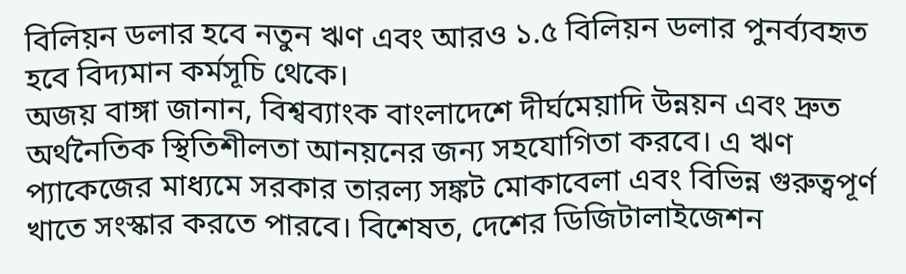বিলিয়ন ডলার হবে নতুন ঋণ এবং আরও ১.৫ বিলিয়ন ডলার পুনর্ব্যবহৃত হবে বিদ্যমান কর্মসূচি থেকে।
অজয় বাঙ্গা জানান, বিশ্বব্যাংক বাংলাদেশে দীর্ঘমেয়াদি উন্নয়ন এবং দ্রুত অর্থনৈতিক স্থিতিশীলতা আনয়নের জন্য সহযোগিতা করবে। এ ঋণ প্যাকেজের মাধ্যমে সরকার তারল্য সঙ্কট মোকাবেলা এবং বিভিন্ন গুরুত্বপূর্ণ খাতে সংস্কার করতে পারবে। বিশেষত, দেশের ডিজিটালাইজেশন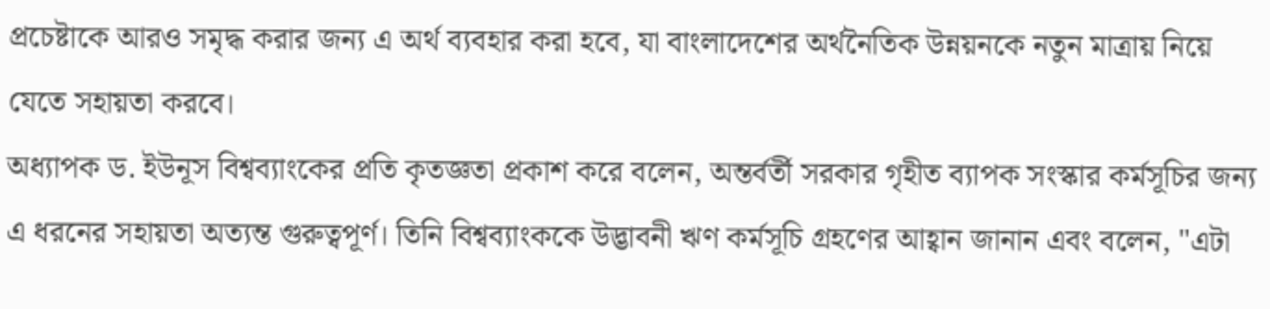প্রচেষ্টাকে আরও সমৃদ্ধ করার জন্য এ অর্থ ব্যবহার করা হবে, যা বাংলাদেশের অর্থনৈতিক উন্নয়নকে নতুন মাত্রায় নিয়ে যেতে সহায়তা করবে।
অধ্যাপক ড. ইউনূস বিশ্বব্যাংকের প্রতি কৃতজ্ঞতা প্রকাশ করে বলেন, অন্তর্বর্তী সরকার গৃহীত ব্যাপক সংস্কার কর্মসূচির জন্য এ ধরনের সহায়তা অত্যন্ত গুরুত্বপূর্ণ। তিনি বিশ্বব্যাংককে উদ্ভাবনী ঋণ কর্মসূচি গ্রহণের আহ্বান জানান এবং বলেন, "এটা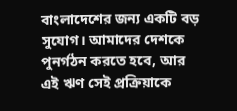বাংলাদেশের জন্য একটি বড় সুযোগ। আমাদের দেশকে পুনর্গঠন করতে হবে, আর এই ঋণ সেই প্রক্রিয়াকে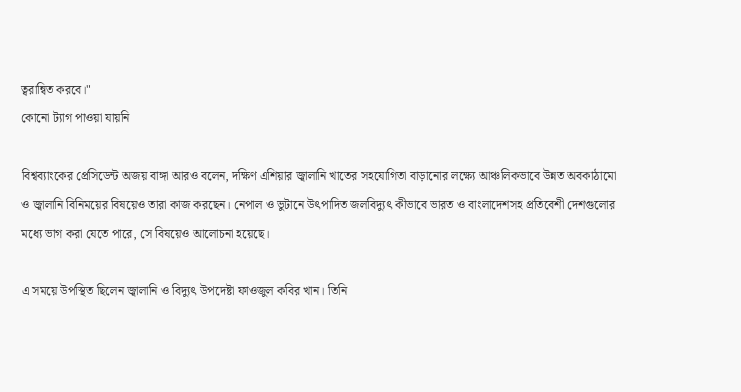ত্বরান্বিত করবে।"
কোনো ট্যাগ পাওয়া যায়নি

বিশ্বব্যাংকের প্রেসিডেন্ট অজয় বাঙ্গা আরও বলেন, দক্ষিণ এশিয়ার জ্বালানি খাতের সহযোগিতা বাড়ানোর লক্ষ্যে আঞ্চলিকভাবে উন্নত অবকাঠামো ও জ্বালানি বিনিময়ের বিষয়েও তারা কাজ করছেন। নেপাল ও ভুটানে উৎপাদিত জলবিদ্যুৎ কীভাবে ভারত ও বাংলাদেশসহ প্রতিবেশী দেশগুলোর মধ্যে ভাগ করা যেতে পারে, সে বিষয়েও আলোচনা হয়েছে।

এ সময়ে উপস্থিত ছিলেন জ্বালানি ও বিদ্যুৎ উপদেষ্টা ফাওজুল কবির খান। তিনি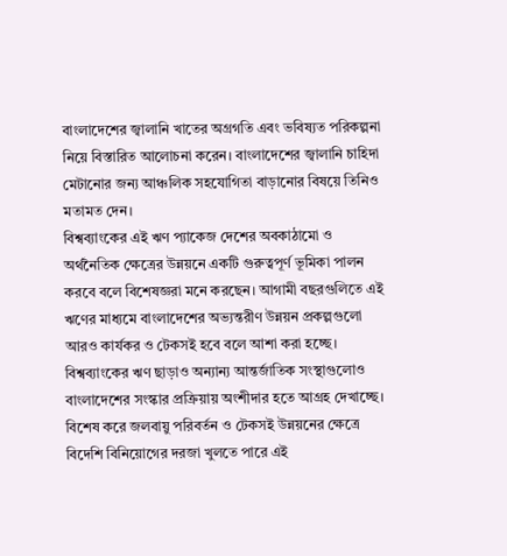বাংলাদেশের জ্বালানি খাতের অগ্রগতি এবং ভবিষ্যত পরিকল্পনা নিয়ে বিস্তারিত আলোচনা করেন। বাংলাদেশের জ্বালানি চাহিদা মেটানোর জন্য আঞ্চলিক সহযোগিতা বাড়ানোর বিষয়ে তিনিও মতামত দেন।
বিশ্বব্যাংকের এই ঋণ প্যাকেজ দেশের অবকাঠামো ও অর্থনৈতিক ক্ষেত্রের উন্নয়নে একটি গুরুত্বপূর্ণ ভূমিকা পালন করবে বলে বিশেষজ্ঞরা মনে করছেন। আগামী বছরগুলিতে এই ঋণের মাধ্যমে বাংলাদেশের অভ্যন্তরীণ উন্নয়ন প্রকল্পগুলো আরও কার্যকর ও টেকসই হবে বলে আশা করা হচ্ছে।
বিশ্বব্যাংকের ঋণ ছাড়াও অন্যান্য আন্তর্জাতিক সংস্থাগুলোও বাংলাদেশের সংস্কার প্রক্রিয়ায় অংশীদার হতে আগ্রহ দেখাচ্ছে। বিশেষ করে জলবায়ু পরিবর্তন ও টেকসই উন্নয়নের ক্ষেত্রে বিদেশি বিনিয়োগের দরজা খুলতে পারে এই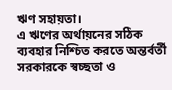ঋণ সহায়তা।
এ ঋণের অর্থায়নের সঠিক ব্যবহার নিশ্চিত করতে অন্তর্বর্তী সরকারকে স্বচ্ছতা ও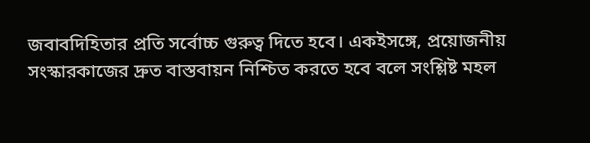জবাবদিহিতার প্রতি সর্বোচ্চ গুরুত্ব দিতে হবে। একইসঙ্গে, প্রয়োজনীয় সংস্কারকাজের দ্রুত বাস্তবায়ন নিশ্চিত করতে হবে বলে সংশ্লিষ্ট মহল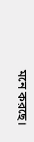মনে করছে।